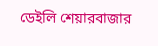ডেইলি শেয়ারবাজার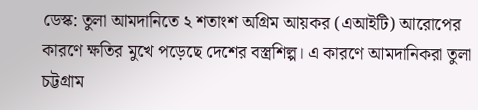ডেস্ক: তুলা আমদানিতে ২ শতাংশ অগ্রিম আয়কর (এআইটি) আরোপের কারণে ক্ষতির মুখে পড়েছে দেশের বস্ত্রশিল্প। এ কারণে আমদানিকরা তুলা চট্টগ্রাম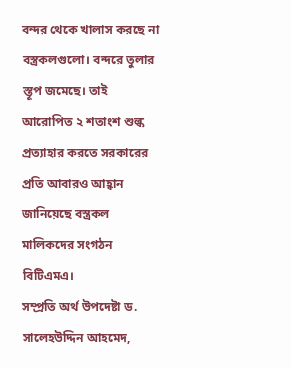বন্দর থেকে খালাস করছে না বস্ত্রকলগুলো। বন্দরে তুলার স্তূপ জমেছে। তাই আরোপিত ২ শতাংশ শুল্ক প্রত্যাহার করতে সরকারের প্রতি আবারও আহ্বান জানিয়েছে বস্ত্রকল মালিকদের সংগঠন বিটিএমএ।
সম্প্রতি অর্থ উপদেষ্টা ড. সালেহউদ্দিন আহমেদ,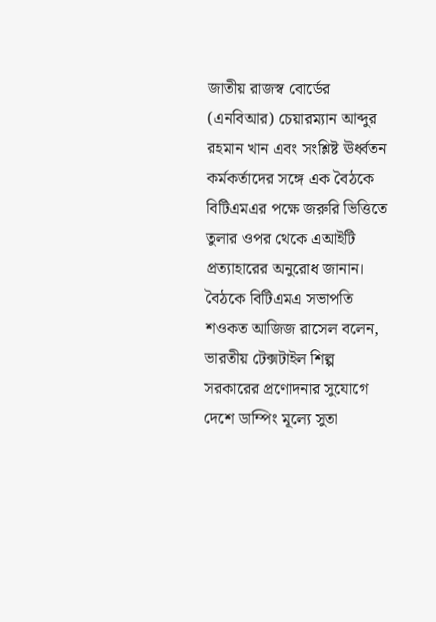জাতীয় রাজস্ব বোর্ডের (এনবিআর) চেয়ারম্যান আব্দুর রহমান খান এবং সংশ্লিষ্ট ঊর্ধ্বতন কর্মকর্তাদের সঙ্গে এক বৈঠকে বিটিএমএর পক্ষে জরুরি ভিত্তিতে তুলার ওপর থেকে এআইটি প্রত্যাহারের অনুরোধ জানান। বৈঠকে বিটিএমএ সভাপতি শওকত আজিজ রাসেল বলেন, ভারতীয় টেক্সটাইল শিল্প সরকারের প্রণোদনার সুযোগে দেশে ডাম্পিং মূল্যে সুতা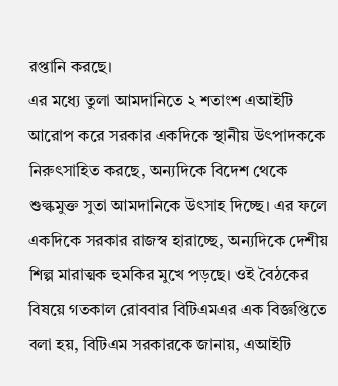রপ্তানি করছে।
এর মধ্যে তুলা আমদানিতে ২ শতাংশ এআইটি আরোপ করে সরকার একদিকে স্থানীয় উৎপাদককে নিরুৎসাহিত করছে, অন্যদিকে বিদেশ থেকে শুল্কমুক্ত সুতা আমদানিকে উৎসাহ দিচ্ছে। এর ফলে একদিকে সরকার রাজস্ব হারাচ্ছে, অন্যদিকে দেশীয় শিল্প মারাত্মক হুমকির মুখে পড়ছে। ওই বৈঠকের বিষয়ে গতকাল রোববার বিটিএমএর এক বিজ্ঞপ্তিতে বলা হয়, বিটিএম সরকারকে জানায়, এআইটি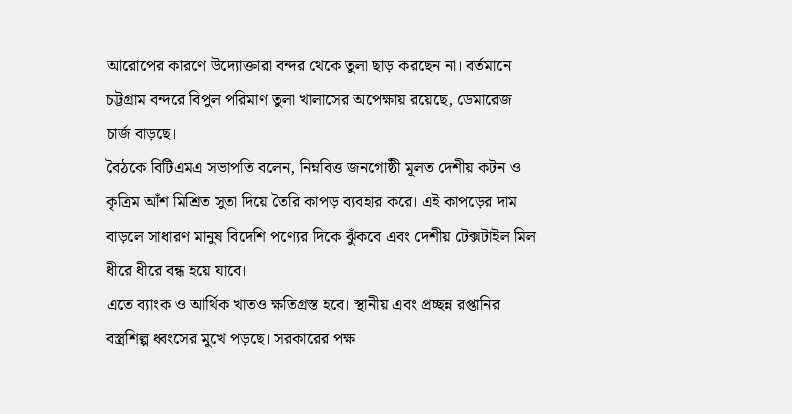আরোপের কারণে উদ্যোক্তারা বন্দর থেকে তুলা ছাড় করছেন না। বর্তমানে চট্টগ্রাম বন্দরে বিপুল পরিমাণ তুলা খালাসের অপেক্ষায় রয়েছে, ডেমারেজ চার্জ বাড়ছে।
বৈঠকে বিটিএমএ সভাপতি বলেন, নিম্নবিত্ত জনগোষ্ঠী মূলত দেশীয় কটন ও কৃত্রিম আঁশ মিশ্রিত সুতা দিয়ে তৈরি কাপড় ব্যবহার করে। এই কাপড়ের দাম বাড়লে সাধারণ মানুষ বিদেশি পণ্যের দিকে ঝুঁকবে এবং দেশীয় টেক্সটাইল মিল ধীরে ধীরে বন্ধ হয়ে যাবে।
এতে ব্যাংক ও আর্থিক খাতও ক্ষতিগ্রস্ত হবে। স্থানীয় এবং প্রচ্ছন্ন রপ্তানির বস্ত্রশিল্প ধ্বংসের মুখে পড়ছে। সরকারের পক্ষ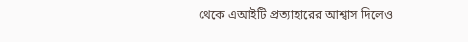থেকে এআইটি প্রত্যাহারের আশ্বাস দিলেও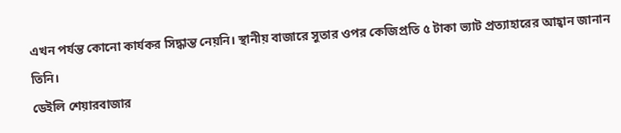এখন পর্যন্ত কোনো কার্যকর সিদ্ধান্ত নেয়নি। স্থানীয় বাজারে সুতার ওপর কেজিপ্রতি ৫ টাকা ভ্যাট প্রত্যাহারের আহ্বান জানান তিনি।
ডেইলি শেয়ারবাজার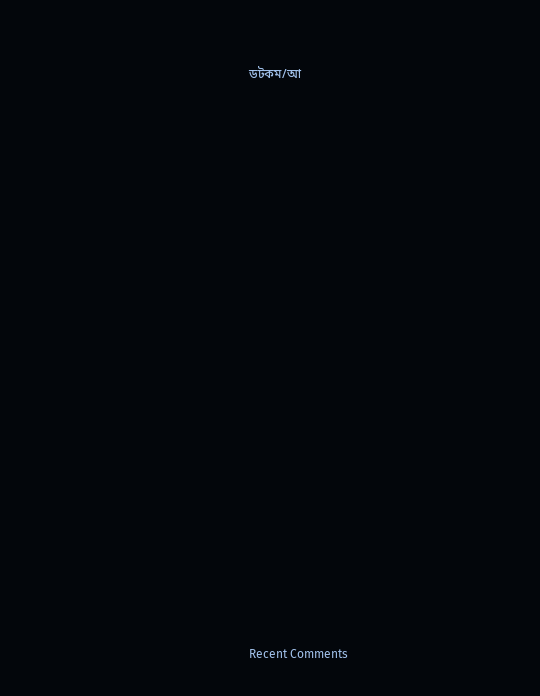ডটকম/আ
































Recent Comments